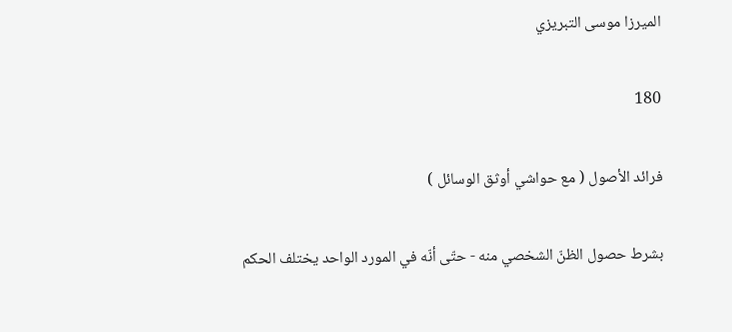الميرزا موسى التبريزي

180

فرائد الأصول ( مع حواشي أوثق الوسائل )

بشرط حصول الظنّ الشخصي منه - حتّى أنّه في المورد الواحد يختلف الحكم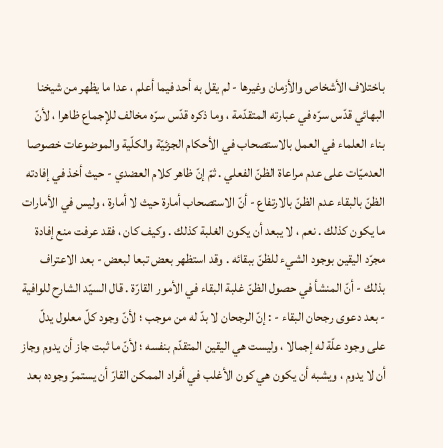باختلاف الأشخاص والأزمان وغيرها - لم يقل به أحد فيما أعلم ، عدا ما يظهر من شيخنا البهائي قدّس سرّه في عبارته المتقدّمة ، وما ذكره قدّس سرّه مخالف للإجماع ظاهرا ، لأنّ بناء العلماء في العمل بالاستصحاب في الأحكام الجزئيّة والكلّية والموضوعات خصوصا العدميّات على عدم مراعاة الظنّ الفعلي . ثمّ إنّ ظاهر كلام العضدي - حيث أخذ في إفادته الظنّ بالبقاء عدم الظنّ بالارتفاع - أنّ الاستصحاب أمارة حيث لا أمارة ، وليس في الأمارات ما يكون كذلك . نعم ، لا يبعد أن يكون الغلبة كذلك . وكيف كان ، فقد عرفت منع إفادة مجرّد اليقين بوجود الشيء للظنّ ببقائه . وقد استظهر بعض تبعا لبعض - بعد الاعتراف بذلك - أنّ المنشأ في حصول الظنّ غلبة البقاء في الأمور القارّة . قال السيّد الشارح للوافية - بعد دعوى رجحان البقاء - : إنّ الرجحان لا بدّ له من موجب ؛ لأنّ وجود كلّ معلول يدلّ على وجود علّة له إجمالا ، وليست هي اليقين المتقدّم بنفسه ؛ لأنّ ما ثبت جاز أن يدوم وجاز أن لا يدوم ، ويشبه أن يكون هي كون الأغلب في أفراد الممكن القارّ أن يستمرّ وجوده بعد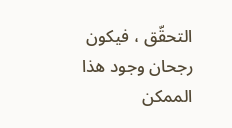التحقّق ، فيكون رجحان وجود هذا الممكن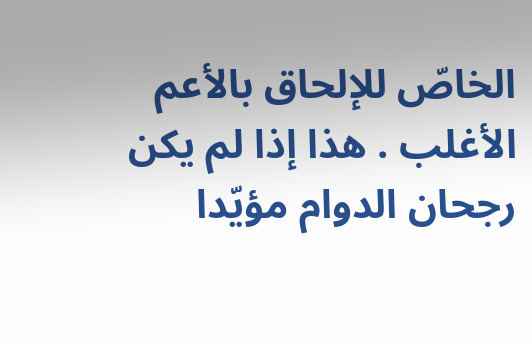الخاصّ للإلحاق بالأعم الأغلب . هذا إذا لم يكن رجحان الدوام مؤيّدا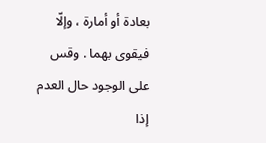بعادة أو أمارة ، وإلّا فيقوى بهما . وقس على الوجود حال العدم إذا